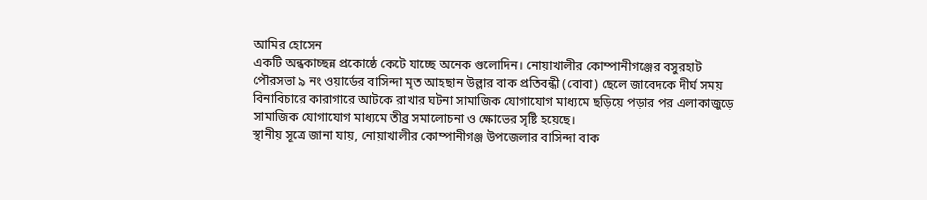আমির হোসেন
একটি অন্ধকাচ্ছন্ন প্রকোষ্ঠে কেটে যাচ্ছে অনেক গুলোদিন। নোয়াখালীর কোম্পানীগঞ্জের বসুরহাট পৌরসভা ৯ নং ওয়ার্ডের বাসিন্দা মৃত আহছান উল্লার বাক প্রতিবন্ধী (বোবা) ছেলে জাবেদকে দীর্ঘ সময় বিনাবিচারে কারাগারে আটকে রাখার ঘটনা সামাজিক যোগাযোগ মাধ্যমে ছড়িয়ে পড়ার পর এলাকাজুড়ে সামাজিক যোগাযোগ মাধ্যমে তীব্র সমালোচনা ও ক্ষোভের সৃষ্টি হয়েছে।
স্থানীয় সূত্রে জানা যায়, নোয়াখালীর কোম্পানীগঞ্জ উপজেলার বাসিন্দা বাক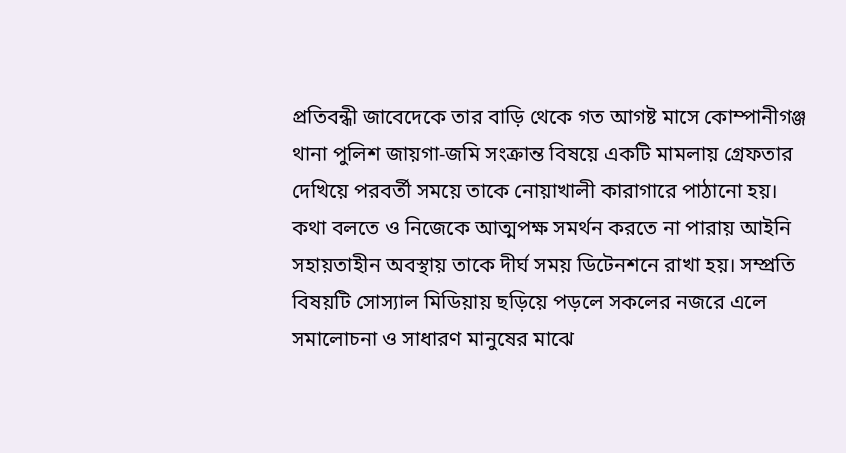প্রতিবন্ধী জাবেদেকে তার বাড়ি থেকে গত আগষ্ট মাসে কোম্পানীগঞ্জ থানা পুলিশ জায়গা-জমি সংক্রান্ত বিষয়ে একটি মামলায় গ্রেফতার দেখিয়ে পরবর্তী সময়ে তাকে নোয়াখালী কারাগারে পাঠানো হয়।
কথা বলতে ও নিজেকে আত্মপক্ষ সমর্থন করতে না পারায় আইনি সহায়তাহীন অবস্থায় তাকে দীর্ঘ সময় ডিটেনশনে রাখা হয়। সম্প্রতি বিষয়টি সোস্যাল মিডিয়ায় ছড়িয়ে পড়লে সকলের নজরে এলে সমালোচনা ও সাধারণ মানুষের মাঝে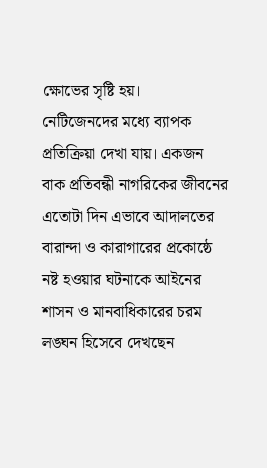ক্ষোভের সৃষ্টি হয়।
নেটিজেনদের মধ্যে ব্যাপক প্রতিক্রিয়া দেখা যায়। একজন বাক প্রতিবন্ধী নাগরিকের জীবনের এতোটা দিন এভাবে আদালতের বারান্দা ও কারাগারের প্রকোষ্ঠে নষ্ট হওয়ার ঘটনাকে আইনের শাসন ও মানবাধিকারের চরম লঙ্ঘন হিসেবে দেখছেন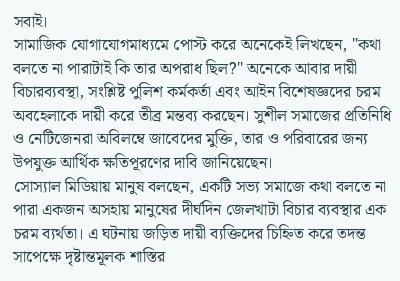সবাই।
সামাজিক যোগাযোগমাধ্যমে পোস্ট করে অনেকেই লিখছেন, "কথা বলতে না পারাটাই কি তার অপরাধ ছিল?" অনেকে আবার দায়ী বিচারব্যবস্থা, সংশ্লিষ্ট পুলিশ কর্মকর্তা এবং আইন বিশেষজ্ঞদের চরম অবহেলাকে দায়ী করে তীব্র মন্তব্য করছেন। সুশীল সমাজের প্রতিনিধি ও নেটিজেনরা অবিলম্বে জাবেদের মুক্তি, তার ও পরিবারের জন্য উপযুক্ত আর্থিক ক্ষতিপূরণের দাবি জানিয়েছেন।
সোস্যাল মিডিয়ায় মানুষ বলছেন, একটি সভ্য সমাজে কথা বলতে না পারা একজন অসহায় মানুষের দীর্ঘদিন জেলখাটা বিচার ব্যবস্থার এক চরম ব্যর্থতা। এ ঘটনায় জড়িত দায়ী ব্যক্তিদের চিহ্নিত করে তদন্ত সাপেক্ষে দৃষ্টান্তমূলক শাস্তির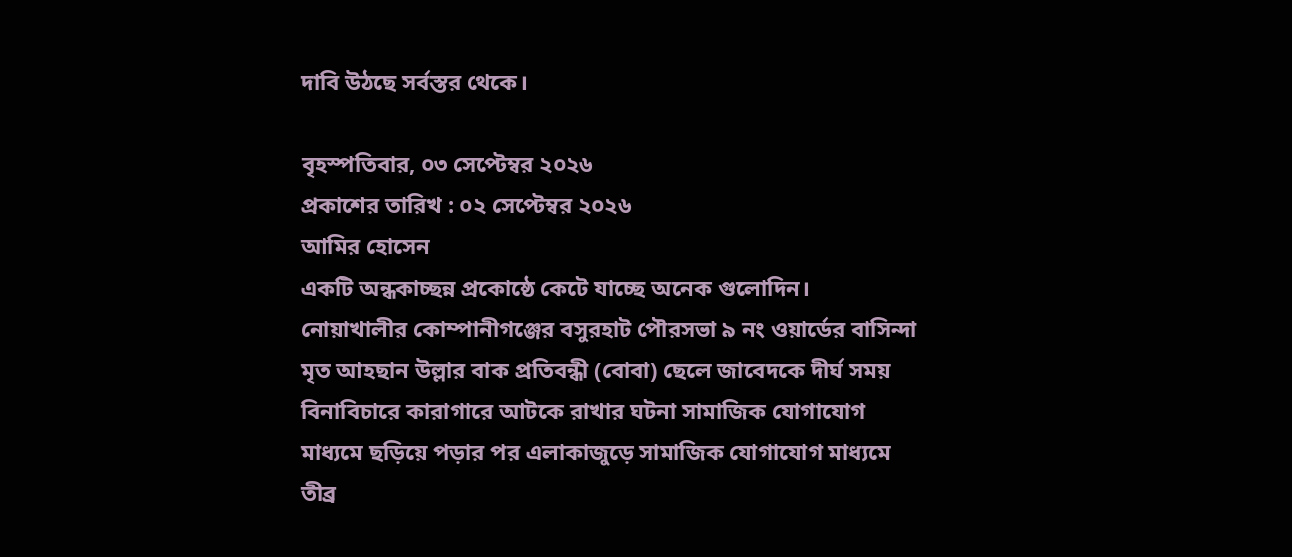দাবি উঠছে সর্বস্তর থেকে।

বৃহস্পতিবার, ০৩ সেপ্টেম্বর ২০২৬
প্রকাশের তারিখ : ০২ সেপ্টেম্বর ২০২৬
আমির হোসেন
একটি অন্ধকাচ্ছন্ন প্রকোষ্ঠে কেটে যাচ্ছে অনেক গুলোদিন। নোয়াখালীর কোম্পানীগঞ্জের বসুরহাট পৌরসভা ৯ নং ওয়ার্ডের বাসিন্দা মৃত আহছান উল্লার বাক প্রতিবন্ধী (বোবা) ছেলে জাবেদকে দীর্ঘ সময় বিনাবিচারে কারাগারে আটকে রাখার ঘটনা সামাজিক যোগাযোগ মাধ্যমে ছড়িয়ে পড়ার পর এলাকাজুড়ে সামাজিক যোগাযোগ মাধ্যমে তীব্র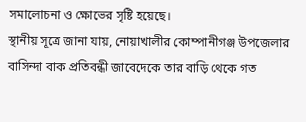সমালোচনা ও ক্ষোভের সৃষ্টি হয়েছে।
স্থানীয় সূত্রে জানা যায়, নোয়াখালীর কোম্পানীগঞ্জ উপজেলার বাসিন্দা বাক প্রতিবন্ধী জাবেদেকে তার বাড়ি থেকে গত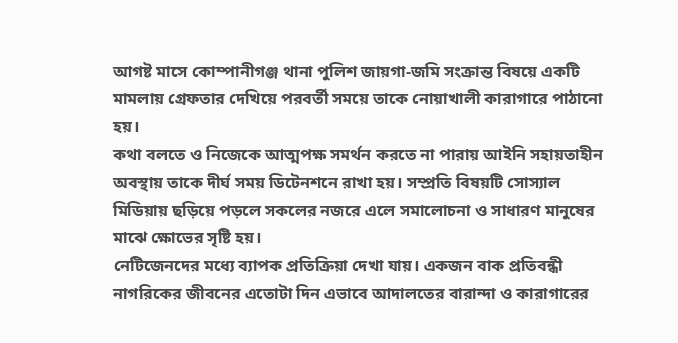আগষ্ট মাসে কোম্পানীগঞ্জ থানা পুলিশ জায়গা-জমি সংক্রান্ত বিষয়ে একটি মামলায় গ্রেফতার দেখিয়ে পরবর্তী সময়ে তাকে নোয়াখালী কারাগারে পাঠানো হয়।
কথা বলতে ও নিজেকে আত্মপক্ষ সমর্থন করতে না পারায় আইনি সহায়তাহীন অবস্থায় তাকে দীর্ঘ সময় ডিটেনশনে রাখা হয়। সম্প্রতি বিষয়টি সোস্যাল মিডিয়ায় ছড়িয়ে পড়লে সকলের নজরে এলে সমালোচনা ও সাধারণ মানুষের মাঝে ক্ষোভের সৃষ্টি হয়।
নেটিজেনদের মধ্যে ব্যাপক প্রতিক্রিয়া দেখা যায়। একজন বাক প্রতিবন্ধী নাগরিকের জীবনের এতোটা দিন এভাবে আদালতের বারান্দা ও কারাগারের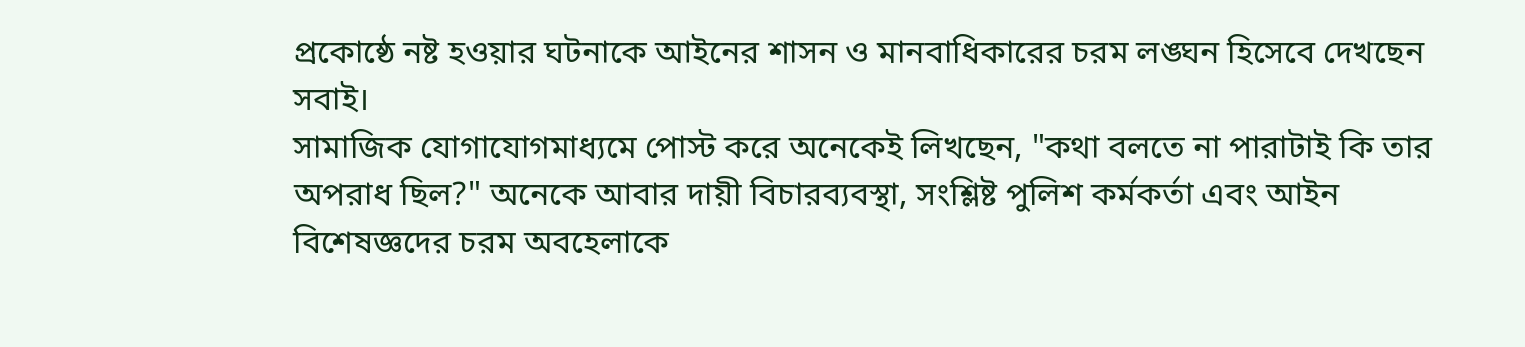প্রকোষ্ঠে নষ্ট হওয়ার ঘটনাকে আইনের শাসন ও মানবাধিকারের চরম লঙ্ঘন হিসেবে দেখছেন সবাই।
সামাজিক যোগাযোগমাধ্যমে পোস্ট করে অনেকেই লিখছেন, "কথা বলতে না পারাটাই কি তার অপরাধ ছিল?" অনেকে আবার দায়ী বিচারব্যবস্থা, সংশ্লিষ্ট পুলিশ কর্মকর্তা এবং আইন বিশেষজ্ঞদের চরম অবহেলাকে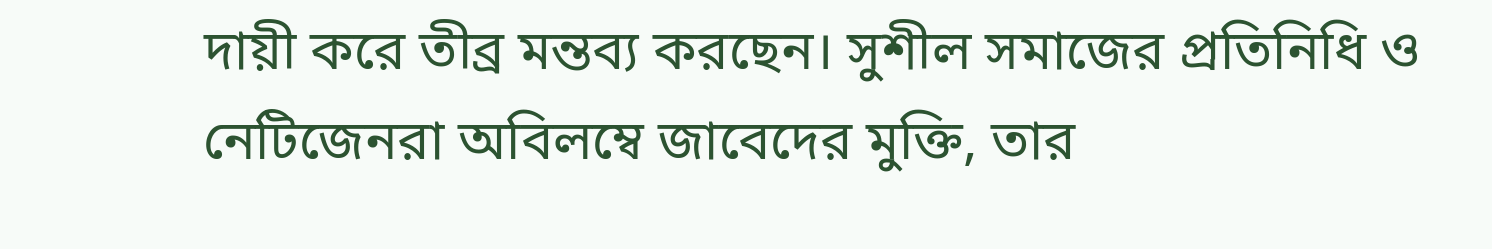দায়ী করে তীব্র মন্তব্য করছেন। সুশীল সমাজের প্রতিনিধি ও নেটিজেনরা অবিলম্বে জাবেদের মুক্তি, তার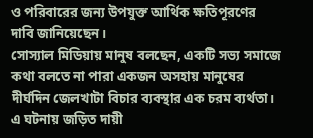ও পরিবারের জন্য উপযুক্ত আর্থিক ক্ষতিপূরণের দাবি জানিয়েছেন।
সোস্যাল মিডিয়ায় মানুষ বলছেন, একটি সভ্য সমাজে কথা বলতে না পারা একজন অসহায় মানুষের দীর্ঘদিন জেলখাটা বিচার ব্যবস্থার এক চরম ব্যর্থতা। এ ঘটনায় জড়িত দায়ী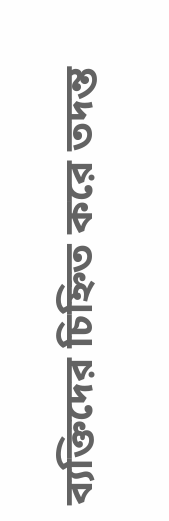ব্যক্তিদের চিহ্নিত করে তদন্ত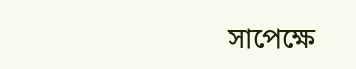সাপেক্ষে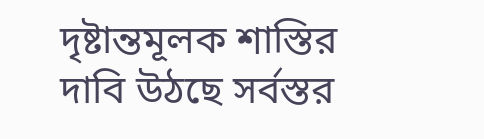দৃষ্টান্তমূলক শাস্তির দাবি উঠছে সর্বস্তর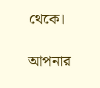থেকে।

আপনার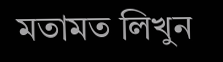মতামত লিখুন